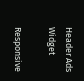Header Ads Widget

Responsive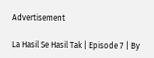Advertisement

La Hasil Se Hasil Tak | Episode 7 | By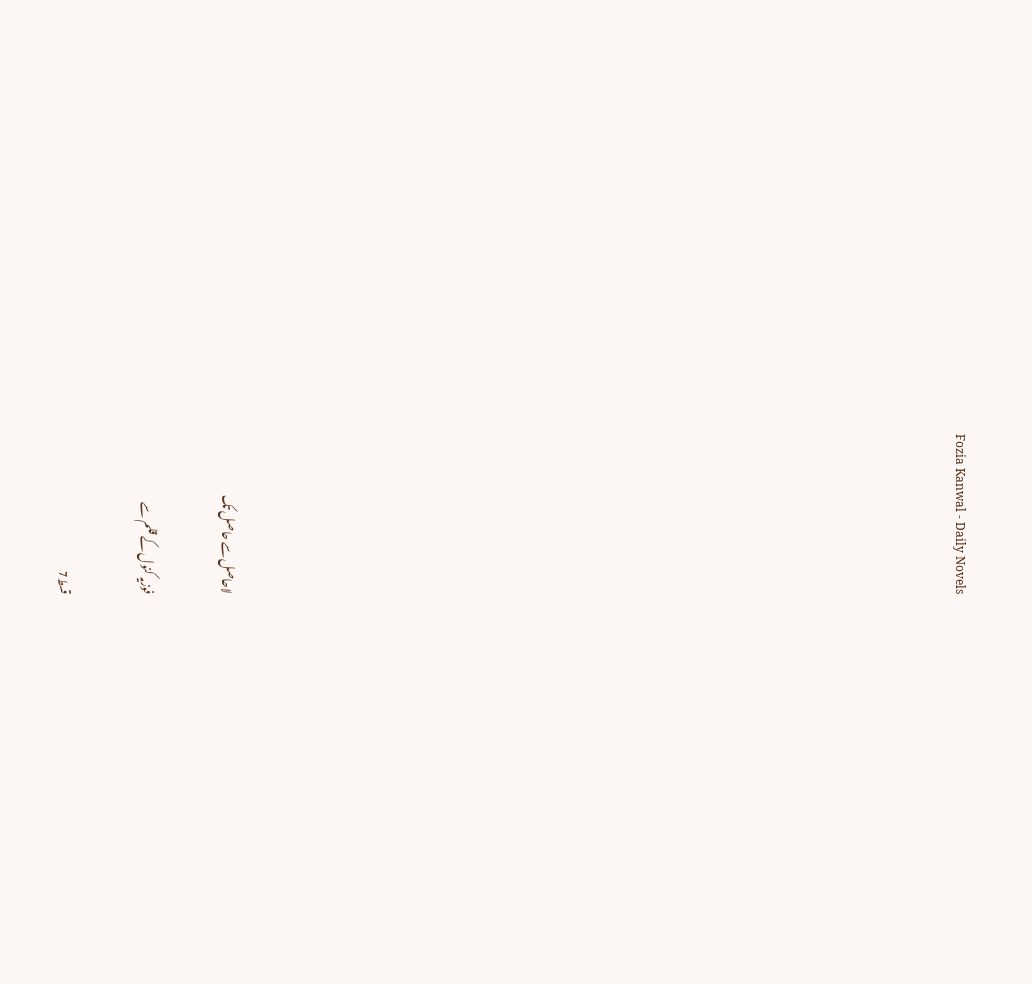Fozia Kanwal - Daily Novels

















لاحاصل سے حاصل تک

فوزیہ کنول کے قلم سے

قسط7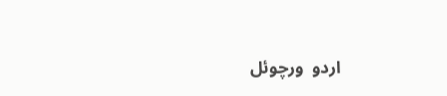اردو  ورچوئل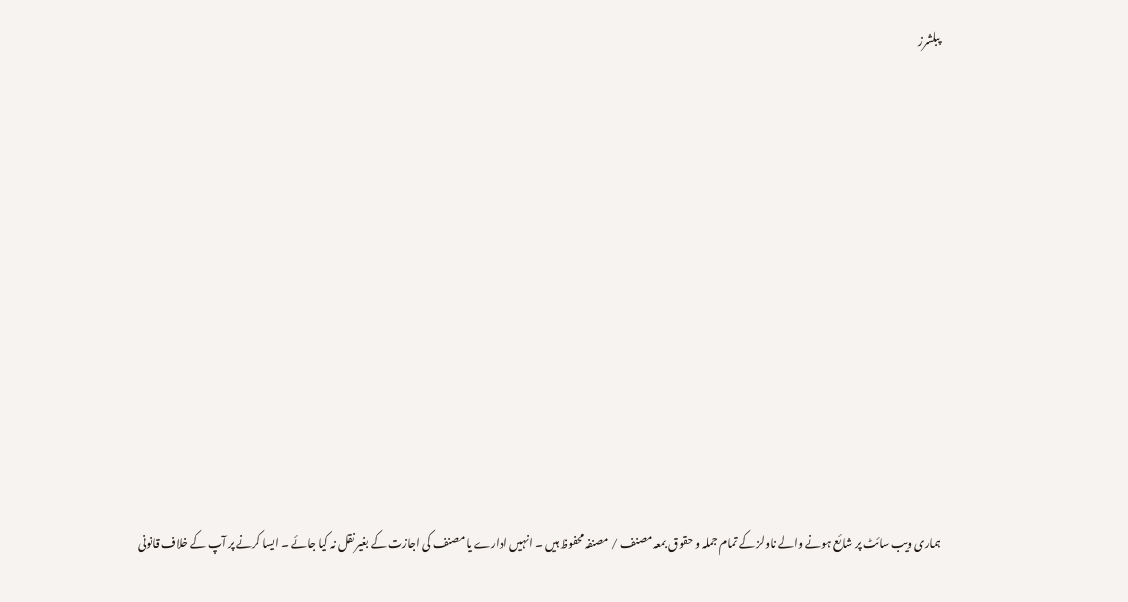پبلشرز















ہماری ویب سائٹ پر شائع ہونے والے ناولز کے تمام جملہ و حقوق بمعہ مصنف / مصنفہ محفوظ ہیں ۔ انہیں ادارے یا مصنف کی اجازت کے بغیر نقل نہ کیا جائے ۔ ایسا کرنے پر آپ کے خلاف قانونی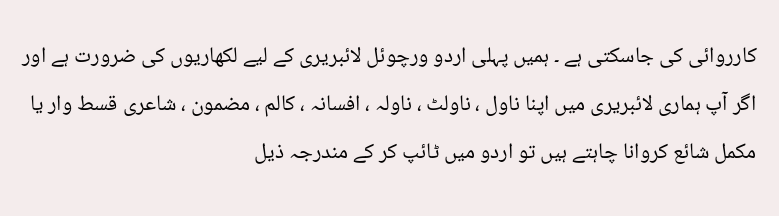کارروائی کی جاسکتی ہے ۔ ہمیں پہلی اردو ورچوئل لائبریری کے لیے لکھاریوں کی ضرورت ہے اور اگر آپ ہماری لائبریری میں اپنا ناول ، ناولٹ ، ناولہ ، افسانہ ، کالم ، مضمون ، شاعری قسط وار یا مکمل شائع کروانا چاہتے ہیں تو اردو میں ٹائپ کر کے مندرجہ ذیل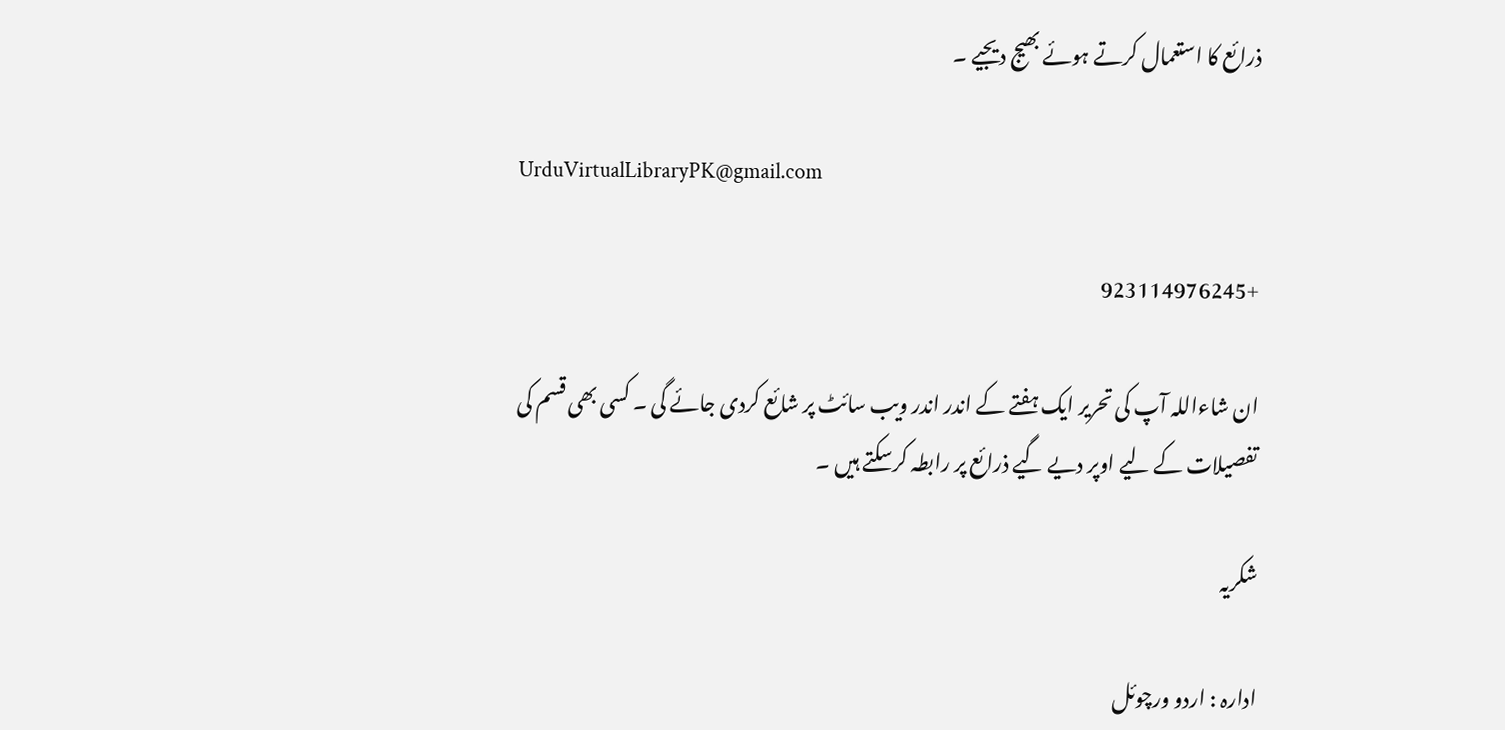ذرائع کا استعمال کرتے ہوئے بھیج دیجیے ۔

UrduVirtualLibraryPK@gmail.com

+923114976245

ان شاءاللہ آپ کی تحریر ایک ہفتے کے اندر اندر ویب سائٹ پر شائع کردی جائے گی ۔ کسی بھی قسم کی تفصیلات کے لیے اوپر دیے گیے ذرائع پر رابطہ کرسکتے ہیں ۔

شکریہ

ادارہ : اردو ورچوئل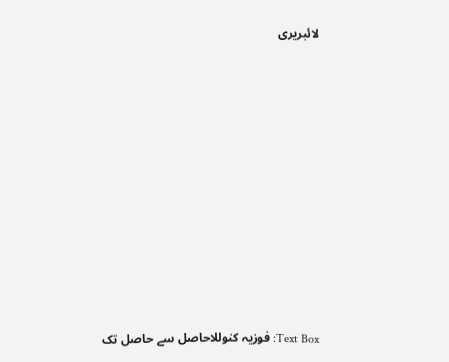لائبریری










Text Box: فوزیہ کنوللاحاصل سے حاصل تک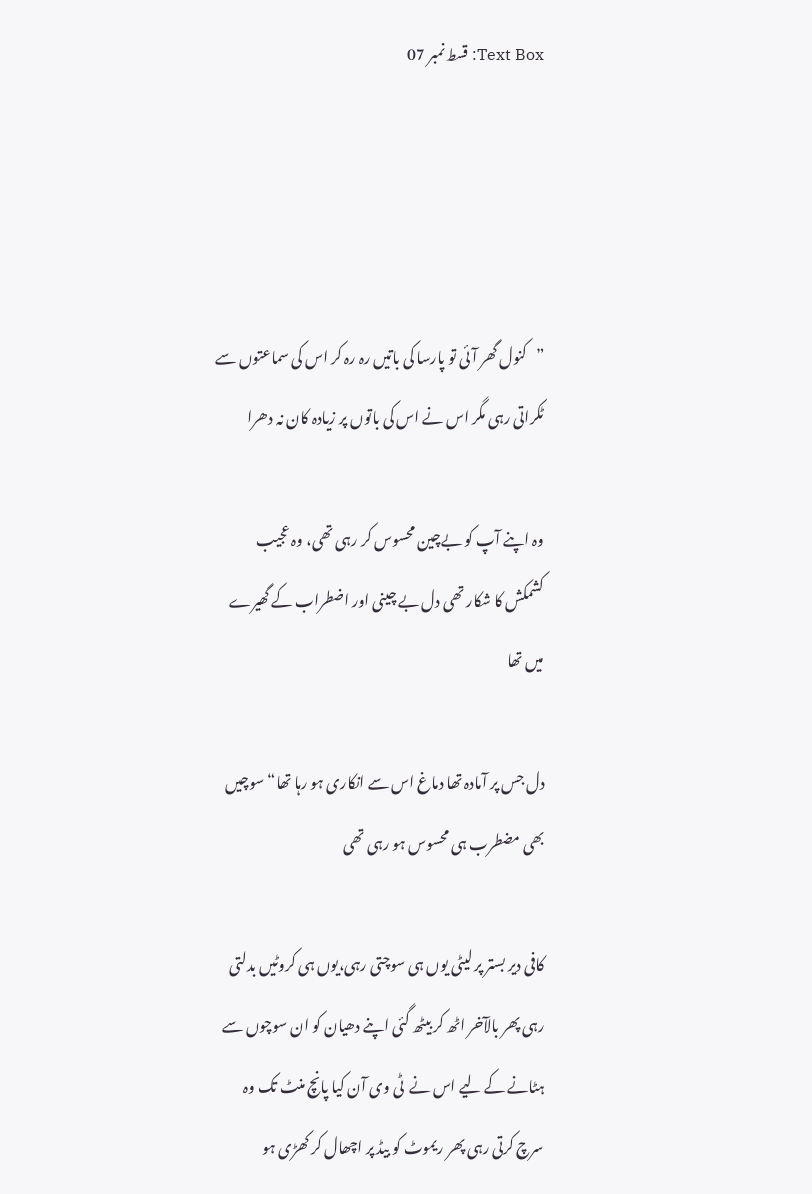Text Box: قسط نمبر 07




”کنول گھر آئی تو پارسا کی باتیں رہ رہ کر اس کی سماعتوں سے ٹکراتی رہی مگر اس نے اس کی باتوں پر زیادہ کان نہ دھرا

وہ اپنے آپ کو بےچین محسوس کر رہی تھی، وہ عجیب کشمکش کا شکار تھی دل بے چینی اور اضطراب کے گھیرے میں تھا

دل جس پر آمادہ تھا دماغ اس سے انکاری ہو رہا تھا“ سوچیں بھی مضطرب ہی محسوس ہو رہی تھی

کافی دیر بستر پر لیٹی یوں ہی سوچتی رہی،یوں ہی کروٹیں بدلتی رہی پھر بالآخر اٹھ کر بیٹھ گئی اپنے دھیان کو ان سوچوں سے ہٹانے کے لیے اس نے  ٹی وی آن کیا پانچ منٹ تک وہ سرچ کرتی رہی پھر ریموٹ کو بیڈ پر اچھال کر کھڑی ہو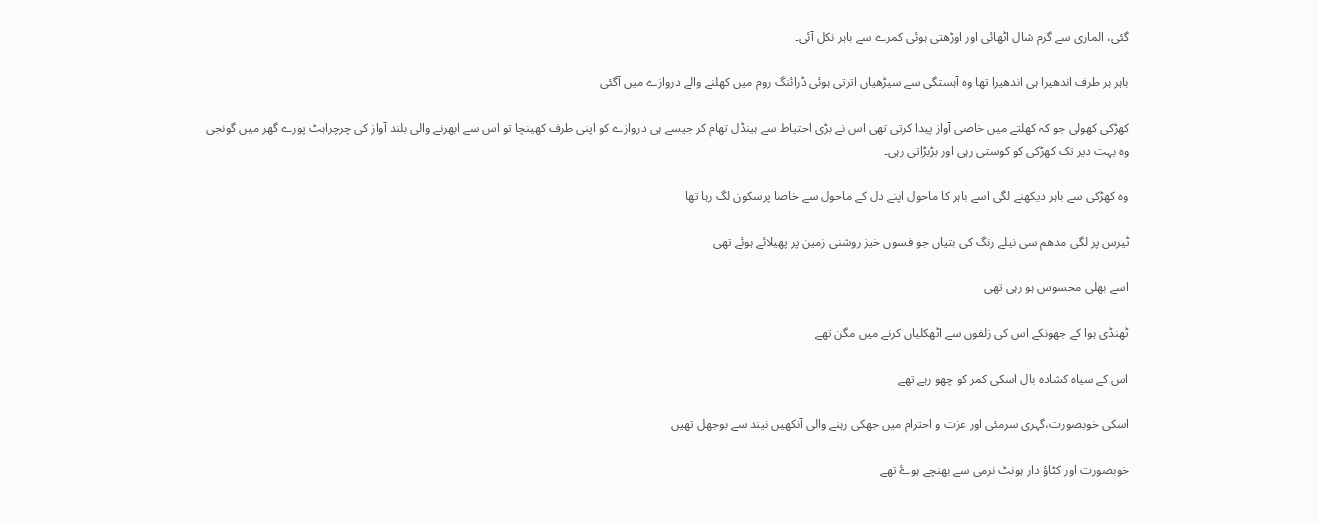گئی، الماری سے گرم شال اٹھائی اور اوڑھتی ہوئی کمرے سے باہر نکل آئی۔

باہر ہر طرف اندھیرا ہی اندھیرا تھا وہ آہستگی سے سیڑھیاں اترتی ہوئی ڈرائنگ روم میں کھلنے والے دروازے میں آگئی

کھڑکی کھولی جو کہ کھلتے میں خاصی آواز پیدا کرتی تھی اس نے بڑی احتیاط سے ہینڈل تھام کر جیسے ہی دروازے کو اپنی طرف کھینچا تو اس سے ابھرنے والی بلند آواز کی چرچراہٹ پورے گھر میں گونجی  وہ بہت دیر تک کھڑکی کو کوستی رہی اور بڑبڑاتی رہی۔

وہ کھڑکی سے باہر دیکھنے لگی اسے باہر کا ماحول اپنے دل کے ماحول سے خاصا پرسکون لگ رہا تھا

ٹیرس پر لگی مدهم سی نیلے رنگ کی بتیاں جو فسوں خیز روشنی زمین پر پھیلائے ہوئے تھی

اسے بھلی محسوس ہو رہی تھی

ٹھنڈی ہوا کے جھونکے اس کی زلفوں سے اٹھکلیاں کرنے میں مگن تھے

اس کے سیاہ کشادہ بال اسکی کمر کو چھو رہے تھے

اسکی خوبصورت،گہری سرمئی اور عزت و احترام میں جھکی رہنے والی آنکھیں نیند سے بوجھل تھیں

خوبصورت اور کٹاؤ دار ہونٹ نرمی سے بھنچے ہوۓ تھے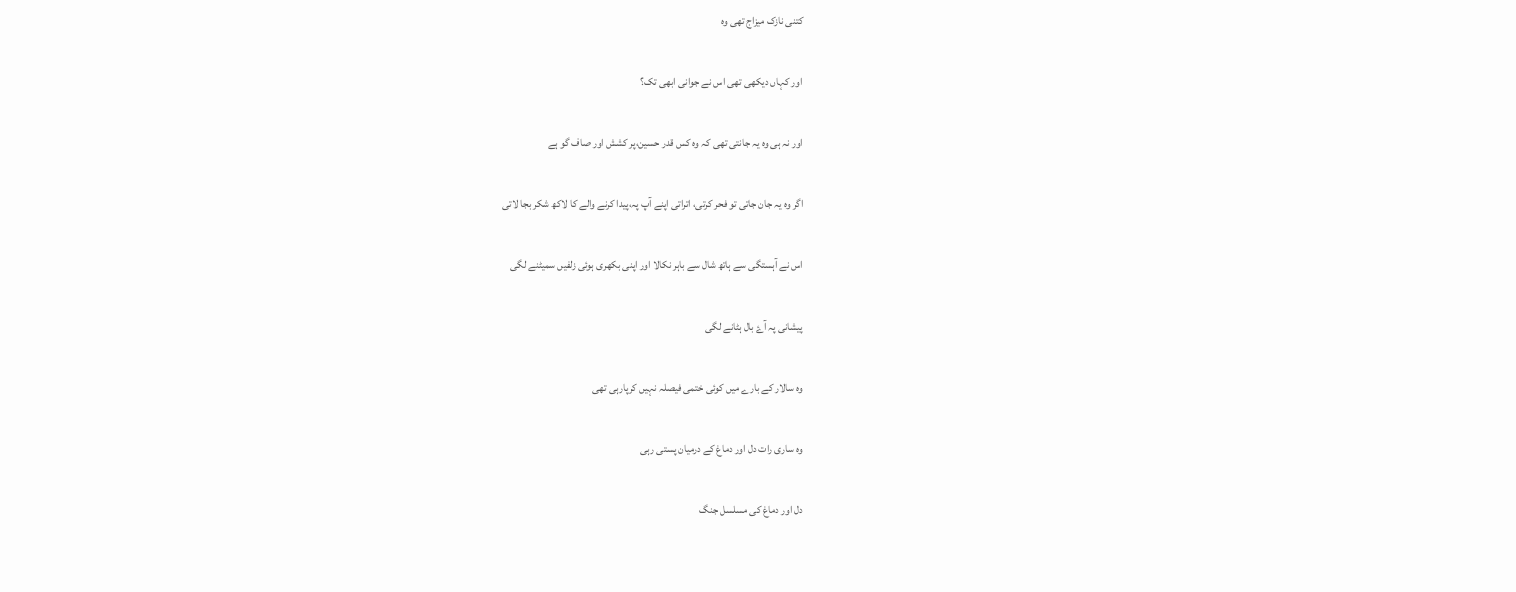کتنی نازک میزاج تھی وہ

اور کہاں دیکھی تھی اس نے جوانی ابھی تک؟

اور نہ ہی وہ یہ جانتی تھی کہ وہ کس قدر حسین،پر کشش اور صاف گو ہے

اگر وہ یہ جان جاتی تو فحر کرتی، اتراتی اپنے آپ پہ،پیدا کرنے والے کا لاکھ شکر بجا لاتی

اس نے آہستگی سے ہاتھ شال سے باہر نکالا اور اپنی بکھری ہوئی زلفیں سمیٹنے لگی

پیشانی پہ آۓ بال ہٹانے لگی

وہ سالار کے بارے میں کوئی ختمی فیصلہ نہیں کرپارہی تھی

وہ ساری رات دل اور دماغ کے درمیان پستی رہی

دل اور دماغ کی مسلسل جنگ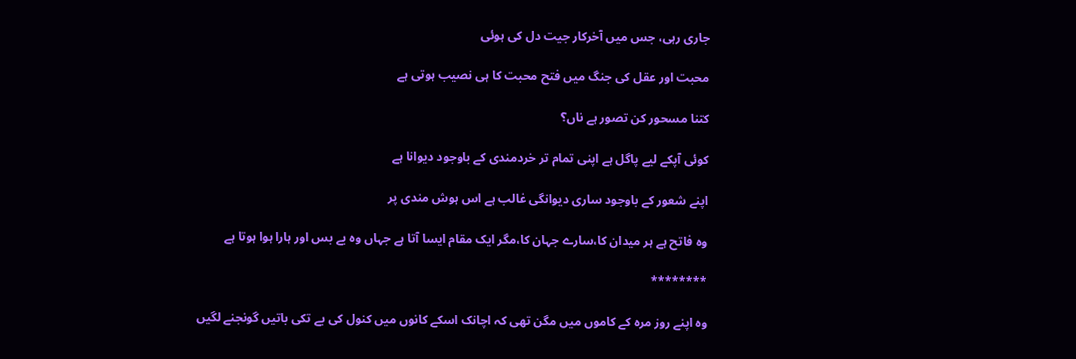جاری رہی، جس میں آخرکار جیت دل کی ہوئی

محبت اور عقل کی جنگ میں فتح محبت کا ہی نصیب ہوتی ہے

کتنا مسحور کن تصور ہے ناں؟

کوئی آپکے لیے پاگل ہے اپنی تمام تر خردمندی کے باوجود دیوانا ہے

اپنے شعور کے باوجود ساری دیوانگی غالب ہے اس ہوش مندی پر

وہ فاتح ہے ہر میدان کا،سارے جہان کا،مگر ایک مقام ایسا آتا ہے جہاں وہ بے بس اور ہارا ہوا ہوتا ہے

********

وہ اپنے روز مرہ کے کاموں میں مگن تھی کہ اچانک اسکے کانوں میں کنول کی بے تکی باتیں گونجنے لگیں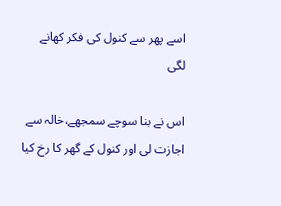اسے پھر سے کنول کی فکر کھانے لگی

اس نے بنا سوچے سمجھے،خالہ سے اجازت لی اور کنول کے گھر کا رخ کیا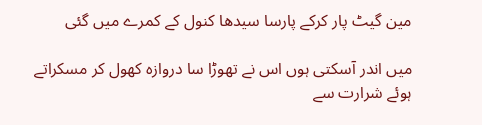مین گیٹ پار کرکے پارسا سیدھا كنول کے کمرے میں گئی

میں اندر آسکتی ہوں اس نے تھوڑا سا دروازہ کھول کر مسکراتے ہوئے شرارت سے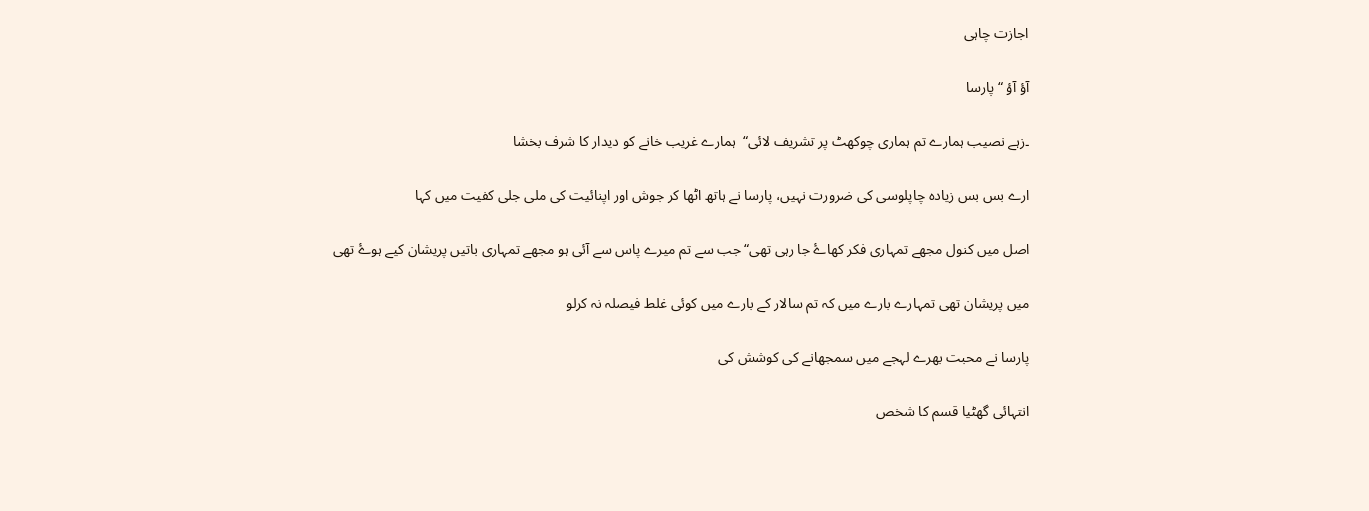اجازت چاہی

آؤ آؤ “ پارسا

۔زہے نصیب ہمارے تم ہماری چوکھٹ پر تشریف لائی“  ہمارے غریب خانے کو دیدار کا شرف بخشا

ارے بس بس زیادہ چاپلوسی کی ضرورت نہیں، پارسا نے ہاتھ اٹھا کر جوش اور اپنائیت کی ملی جلی کفیت میں کہا

اصل میں كنول مجھے تمہاری فکر کھاۓ جا رہی تھی“ جب سے تم میرے پاس سے آئی ہو مجھے تمہاری باتیں پریشان کیے ہوۓ تھی

میں پریشان تھی تمہارے بارے میں کہ تم سالار کے بارے میں کوئی غلط فیصلہ نہ کرلو

پارسا نے محبت بھرے لہجے میں سمجھانے کی کوشش کی

انتہائی گھٹیا قسم کا شخص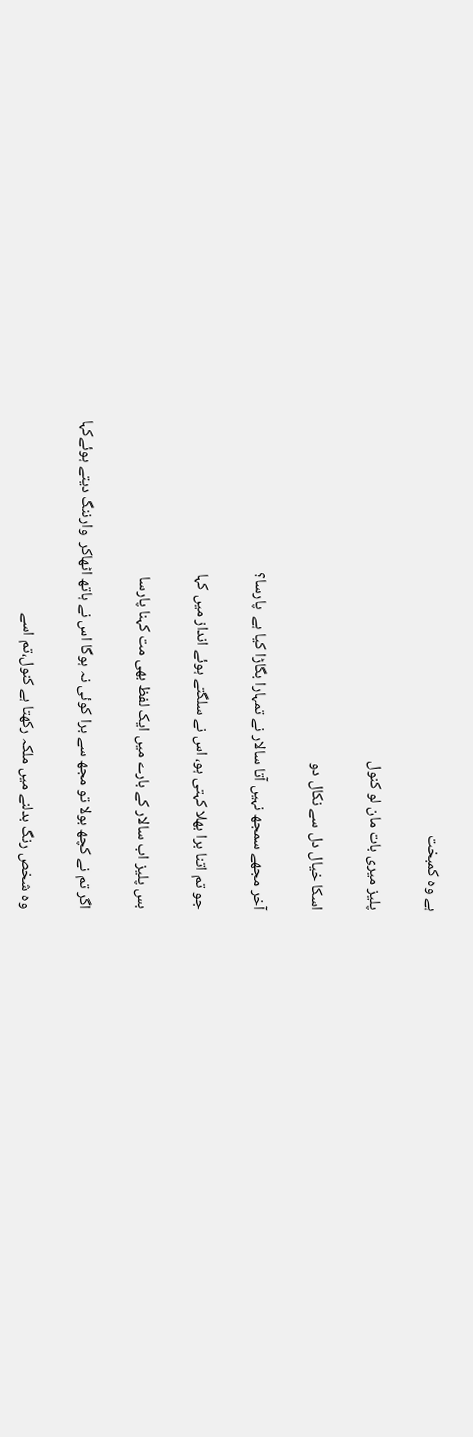ہے وه کمبخت

پلیز میری بات مان لو كنول

اسکا خیال دل سے نکال دو

آخر مجھے سمجھ نہیں آتا سالار نے تمہارا بگاڑا کیا ہے  پارسا؟

جو تم اتنا برا بھلا کہتی ہو، اس نے سلگتے ہوئے انداز میں کہا

بس پلیز اب سالار کے بارے میں ایک لفظ بھی مت کہنا پارسا

اگر تم نے کچھ بولا تو مجھ سے برا کوئی نہ ہوگا اس نے ہاتھ اٹھاکر  وارننگ دیتے ہوئےکہا

وہ شخص رنگ بدلنے میں ملکہ رکھتا ہے کنول،تم اسے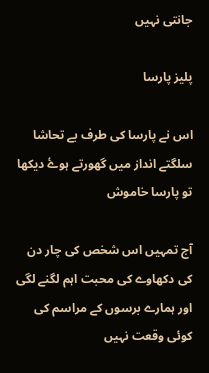جانتی نہیں

پلیز پارسا

اس نے پارسا کی طرف بے تحاشا سلگتے انداز میں گھورتے ہوۓ دیکھا تو پارسا خاموش

آج تمہیں اس شخص کی چار دن کی دکھاوے کی محبت اہم لگنے لگی اور ہمارے برسوں کے مراسم کی کوئی وقعت نہیں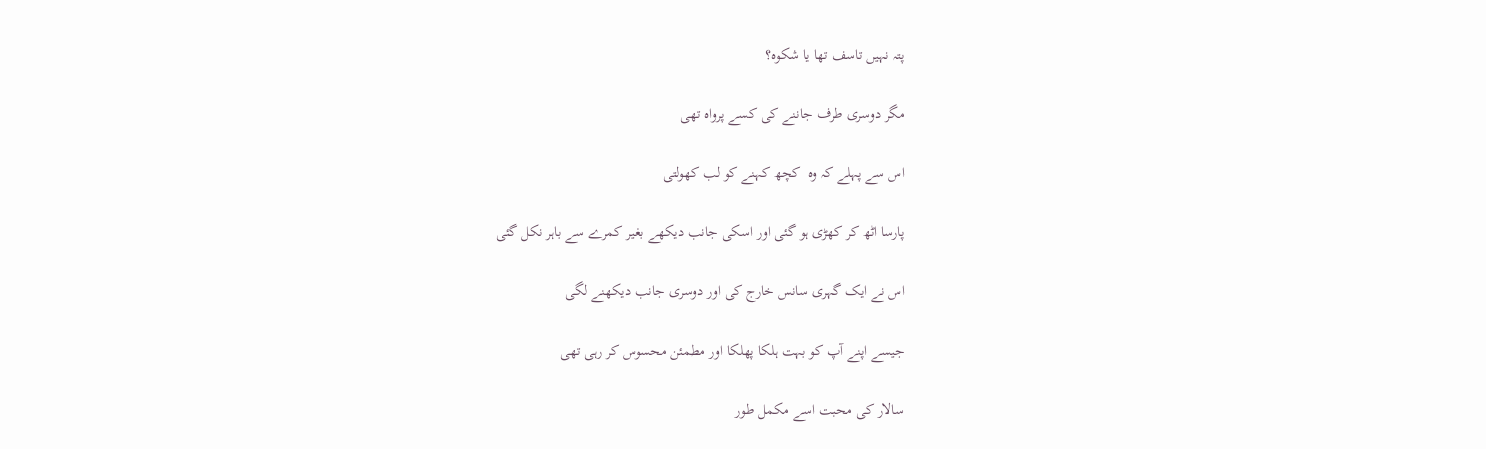پتہ نہیں تاسف تھا یا شکوہ؟

مگر دوسری طرف جاننے کی کسے پرواہ تھی

اس سے پہلے کہ وہ  کچھ کہنے کو لب کھولتی

پارسا اٹھ کر کھڑی ہو گئی اور اسکی جانب دیکھے بغیر کمرے سے باہر نکل گئی

اس نے ایک گہری سانس خارج کی اور دوسری جانب دیکھنے لگی

جیسے اپنے آپ کو بہت ہلکا پهلكا اور مطمئن محسوس کر رہی تھی

سالار کی محبت اسے مکمل طور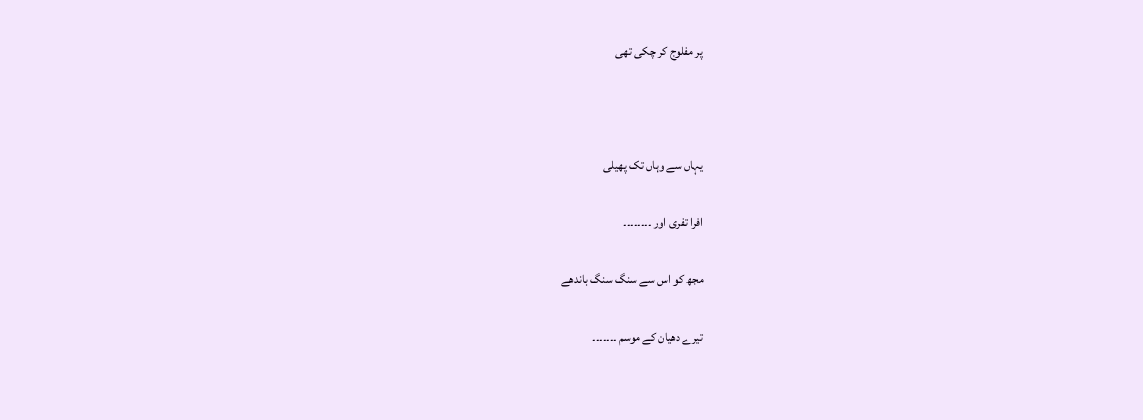پر مفلوج کر چکی تھی



یہاں سے وہاں تک پھیلی

افرا تفری اور ۔۔۔۔۔۔۔۔

مجھ کو اس سے سنگ سنگ باندھے

تیرے دھیان کے موسم ۔۔۔۔۔۔۔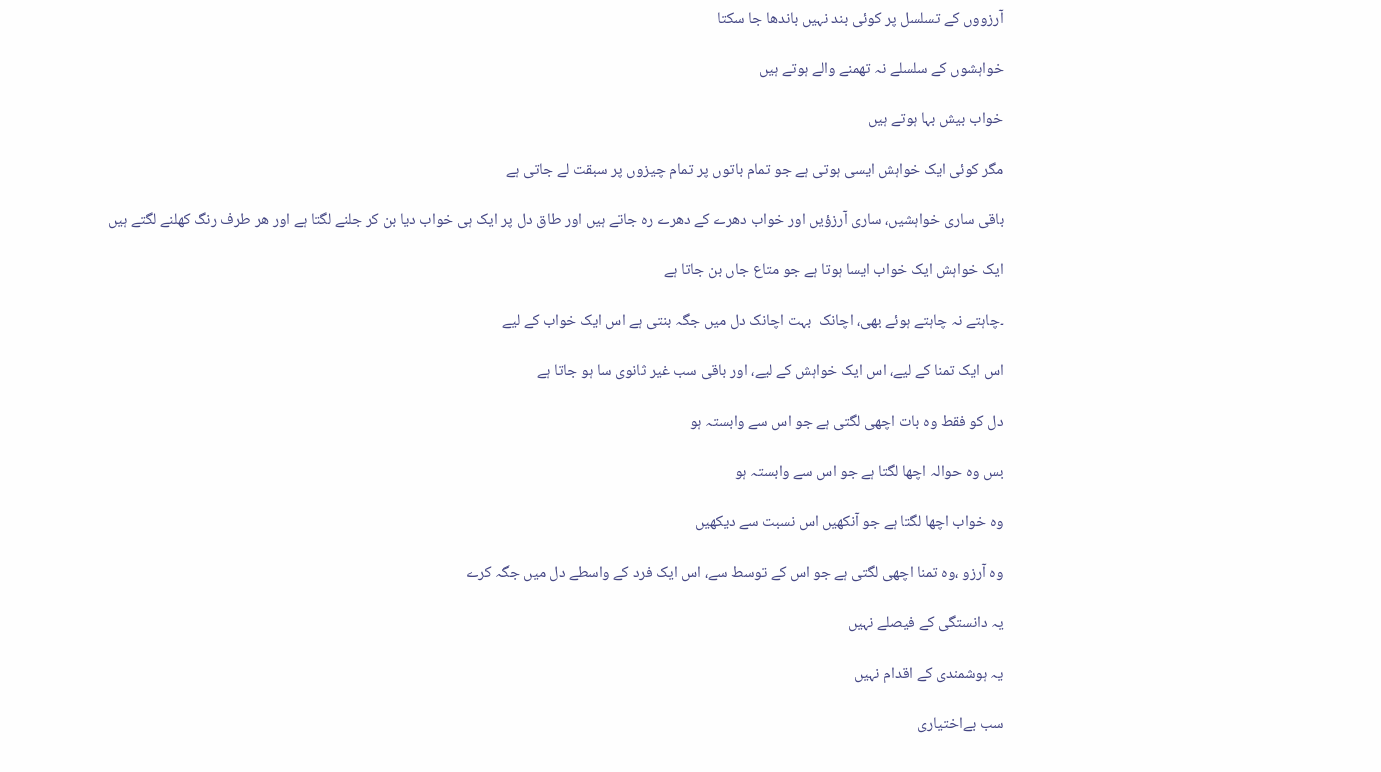آرزووں کے تسلسل پر کوئی بند نہیں باندھا جا سکتا

خواہشوں کے سلسلے نہ تهمنے والے ہوتے ہیں

خواب بیش بہا ہوتے ہیں

مگر کوئی ایک خواہش ایسی ہوتی ہے جو تمام باتوں پر تمام چیزوں پر سبقت لے جاتی ہے

باقی ساری خواہشیں، ساری آرزؤیں اور خواب دهرے کے دھرے رہ جاتے ہیں اور طاق دل پر ایک ہی خواب دیا بن کر جلنے لگتا ہے اور ھر طرف رنگ كهلنے لگتے ہیں

ایک خواہش ایک خواب ایسا ہوتا ہے جو متاع جاں بن جاتا ہے

۔چاہتے نہ چاہتے ہوئے بھی، اچانک  بہت اچانک دل میں جگہ بنتی ہے اس ایک خواب کے لیے

اس ایک تمنا کے لیے، اس ایک خواہش کے لیے، اور باقی سب غیر ثانوی سا ہو جاتا ہے

دل کو فقط وه بات اچھی لگتی ہے جو اس سے وابستہ ہو

بس وه حوالہ اچھا لگتا ہے جو اس سے وابستہ ہو

وه خواب اچھا لگتا ہے جو آنکھیں اس نسبت سے دیکھیں

وه آرزو ،وه تمنا اچھی لگتی ہے جو اس کے توسط سے، اس ایک فرد کے واسطے دل میں جگہ کرے

یہ دانستگی کے فیصلے نہیں

یہ ہوشمندی کے اقدام نہیں

سب بےاختیاری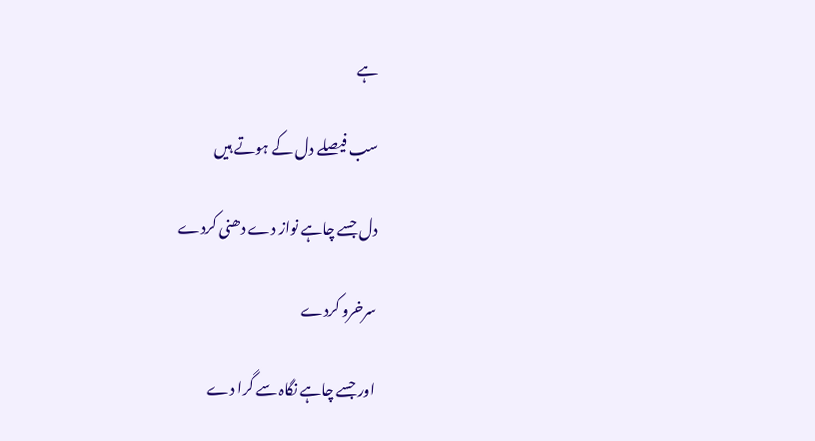ہے

سب فیصلے دل کے ہوتے ہیں

دل جسے چاہے نواز دے دھنی کردے

سرخرو کردے

اور جسے چاہے نگاہ سے گرا دے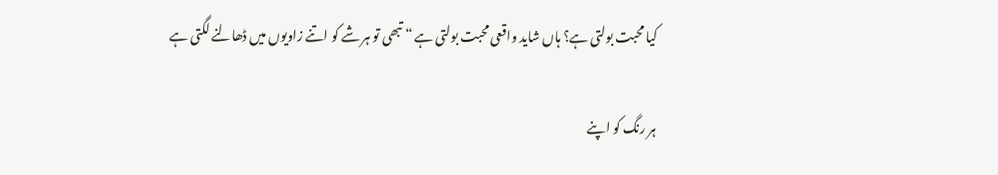کیا محبت بولتی ہے؟ ہاں شاید واقعی محبت بولتی ہے “ تبھی تو ہر شے کو اتنے زاویوں میں ڈھالنے لگتی ہے

ہر رنگ کو اپنے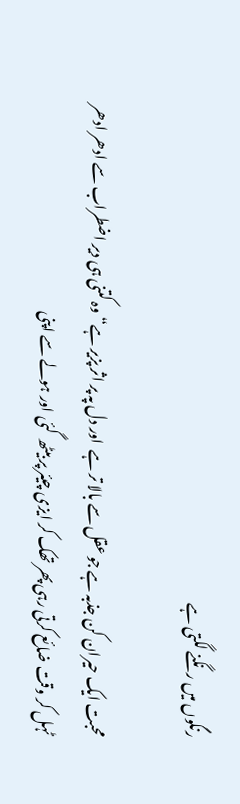رنگوں میں رنگنے لگتی ہے

محبت ایک حیران کن جذبہ ہے جو عقل سے بالا تر ہے  اور دل پہ پر اثر پزیر ہے“وہ کتنی ہی دیر اضطراب سے ادھر ادھر ٹہل کر وقت ضائع کرتی رہی پھر تھک کر ایزی چیئر پر بیٹھ  گئی اور ہولے سے اپنی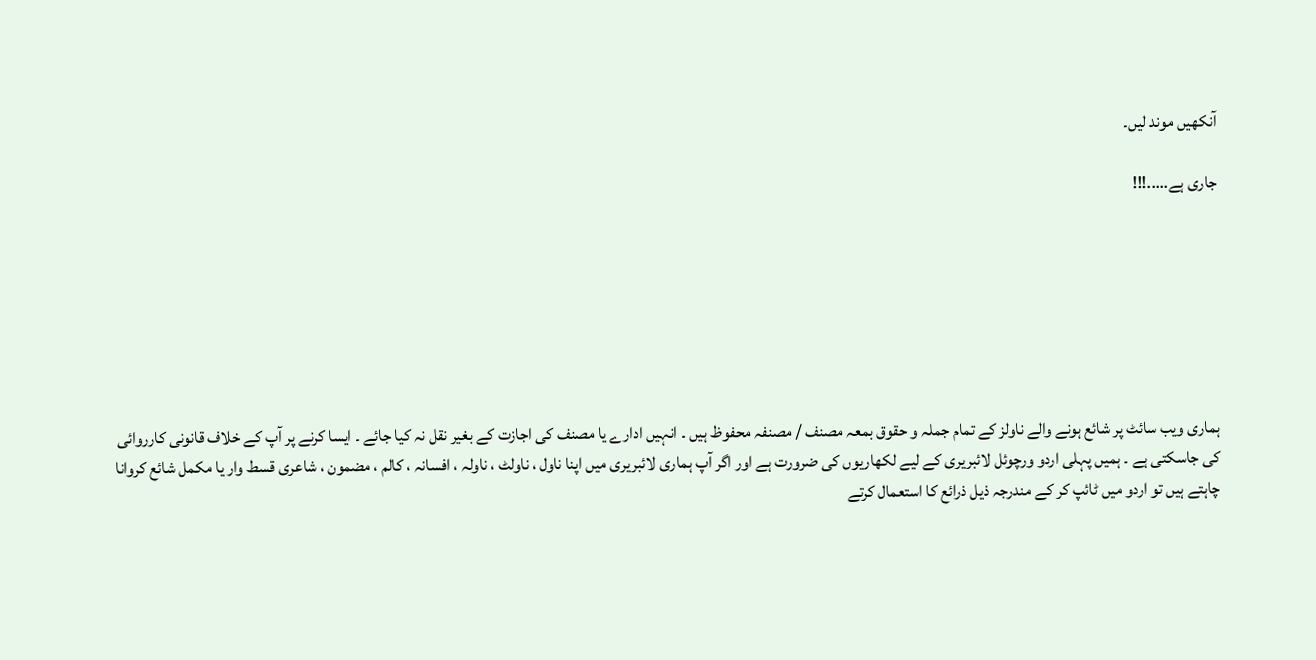آنکھیں موند لیں۔

جاری ہے.....!!!







ہماری ویب سائٹ پر شائع ہونے والے ناولز کے تمام جملہ و حقوق بمعہ مصنف / مصنفہ محفوظ ہیں ۔ انہیں ادارے یا مصنف کی اجازت کے بغیر نقل نہ کیا جائے ۔ ایسا کرنے پر آپ کے خلاف قانونی کارروائی کی جاسکتی ہے ۔ ہمیں پہلی اردو ورچوئل لائبریری کے لیے لکھاریوں کی ضرورت ہے اور اگر آپ ہماری لائبریری میں اپنا ناول ، ناولٹ ، ناولہ ، افسانہ ، کالم ، مضمون ، شاعری قسط وار یا مکمل شائع کروانا چاہتے ہیں تو اردو میں ٹائپ کر کے مندرجہ ذیل ذرائع کا استعمال کرتے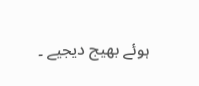ہوئے بھیج دیجیے ۔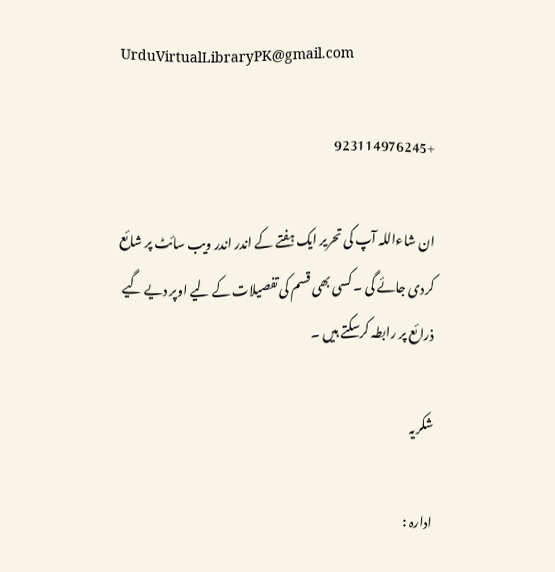UrduVirtualLibraryPK@gmail.com

+923114976245

ان شاءاللہ آپ کی تحریر ایک ہفتے کے اندر اندر ویب سائٹ پر شائع کردی جائے گی ۔ کسی بھی قسم کی تفصیلات کے لیے اوپر دیے گیے ذرائع پر رابطہ کرسکتے ہیں ۔

شکریہ

ادارہ :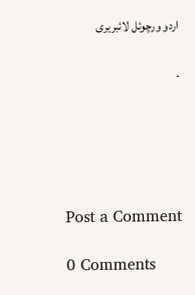اردو ورچوئل لائبریری

۔





Post a Comment

0 Comments